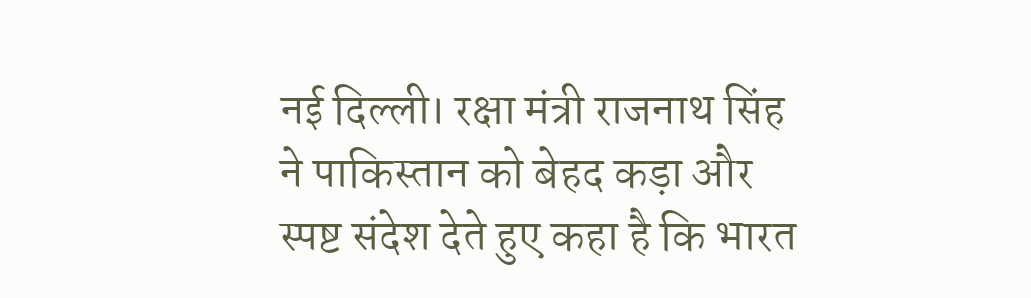नई दिल्ली। रक्षा मंत्री राजनाथ सिंह ने पाकिस्तान को बेहद कड़ा और स्पष्ट संदेश देते हुए कहा है कि भारत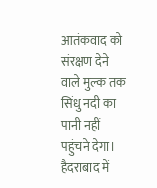आतंकवाद को संरक्षण देने वाले मुल्क तक सिंधु नदी का पानी नहीं पहुंचने देगा। हैदराबाद में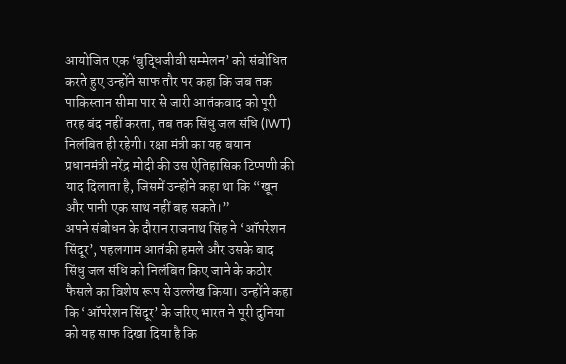आयोजित एक ‘बुद्धिजीवी सम्मेलन’ को संबोधित करते हुए उन्होंने साफ तौर पर कहा कि जब तक पाकिस्तान सीमा पार से जारी आतंकवाद को पूरी तरह बंद नहीं करता, तब तक सिंधु जल संधि (IWT) निलंबित ही रहेगी। रक्षा मंत्री का यह बयान प्रधानमंत्री नरेंद्र मोदी की उस ऐतिहासिक टिप्पणी की याद दिलाता है, जिसमें उन्होंने कहा था कि “खून और पानी एक साथ नहीं बह सकते।”
अपने संबोधन के दौरान राजनाथ सिंह ने ‘ऑपरेशन सिंदूर’, पहलगाम आतंकी हमले और उसके बाद सिंधु जल संधि को निलंबित किए जाने के कठोर फैसले का विशेष रूप से उल्लेख किया। उन्होंने कहा कि ‘ऑपरेशन सिंदूर’ के जरिए भारत ने पूरी दुनिया को यह साफ दिखा दिया है कि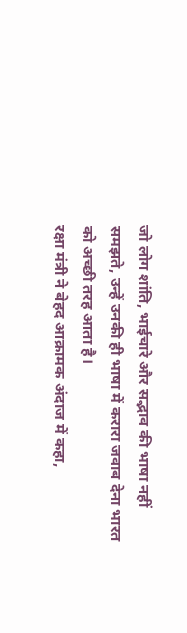जो लोग शांति, भाईचारे और सद्भाव की भाषा नहीं समझते, उन्हें उनकी ही भाषा में करारा जवाब देना भारत को अच्छी तरह आता है।
रक्षा मंत्री ने बेहद आक्रामक अंदाज में कहा,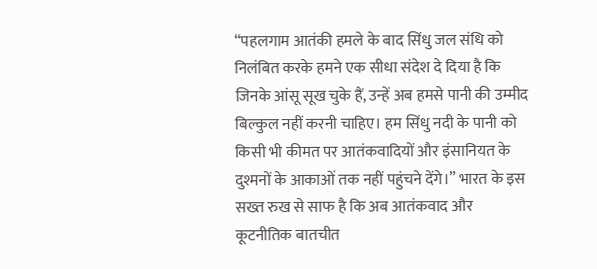“पहलगाम आतंकी हमले के बाद सिंधु जल संधि को निलंबित करके हमने एक सीधा संदेश दे दिया है कि जिनके आंसू सूख चुके हैं, उन्हें अब हमसे पानी की उम्मीद बिल्कुल नहीं करनी चाहिए। हम सिंधु नदी के पानी को किसी भी कीमत पर आतंकवादियों और इंसानियत के दुश्मनों के आकाओं तक नहीं पहुंचने देंगे।” भारत के इस सख्त रुख से साफ है कि अब आतंकवाद और कूटनीतिक बातचीत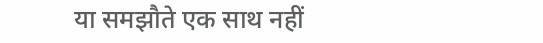या समझौते एक साथ नहीं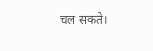चल सकते।